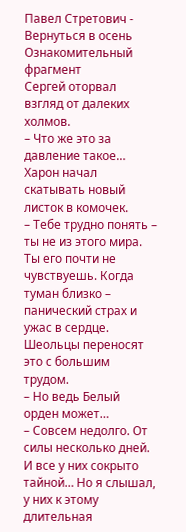Павел Стретович - Вернуться в осень
Ознакомительный фрагмент
Сергей оторвал взгляд от далеких холмов.
– Что же это за давление такое…
Харон начал скатывать новый листок в комочек.
– Тебе трудно понять – ты не из этого мира. Ты его почти не чувствуешь. Когда туман близко – панический страх и ужас в сердце. Шеольцы переносят это с большим трудом.
– Но ведь Белый орден может…
– Совсем недолго. От силы несколько дней. И все у них сокрыто тайной… Но я слышал, у них к этому длительная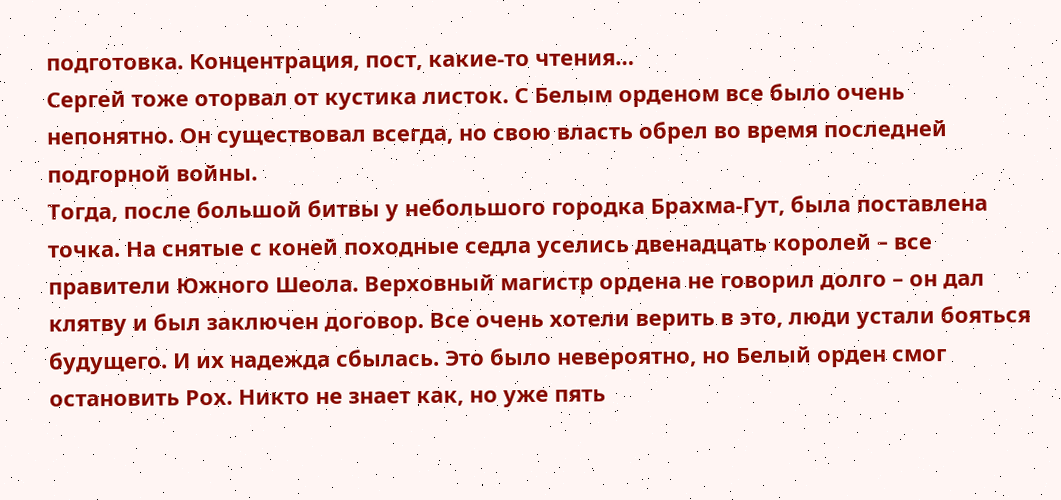подготовка. Концентрация, пост, какие-то чтения…
Сергей тоже оторвал от кустика листок. С Белым орденом все было очень непонятно. Он существовал всегда, но свою власть обрел во время последней подгорной войны.
Тогда, после большой битвы у небольшого городка Брахма-Гут, была поставлена точка. На снятые с коней походные седла уселись двенадцать королей – все правители Южного Шеола. Верховный магистр ордена не говорил долго – он дал клятву и был заключен договор. Все очень хотели верить в это, люди устали бояться будущего. И их надежда сбылась. Это было невероятно, но Белый орден смог остановить Рох. Никто не знает как, но уже пять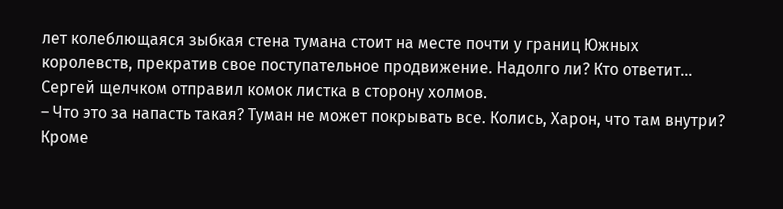лет колеблющаяся зыбкая стена тумана стоит на месте почти у границ Южных королевств, прекратив свое поступательное продвижение. Надолго ли? Кто ответит…
Сергей щелчком отправил комок листка в сторону холмов.
– Что это за напасть такая? Туман не может покрывать все. Колись, Харон, что там внутри? Кроме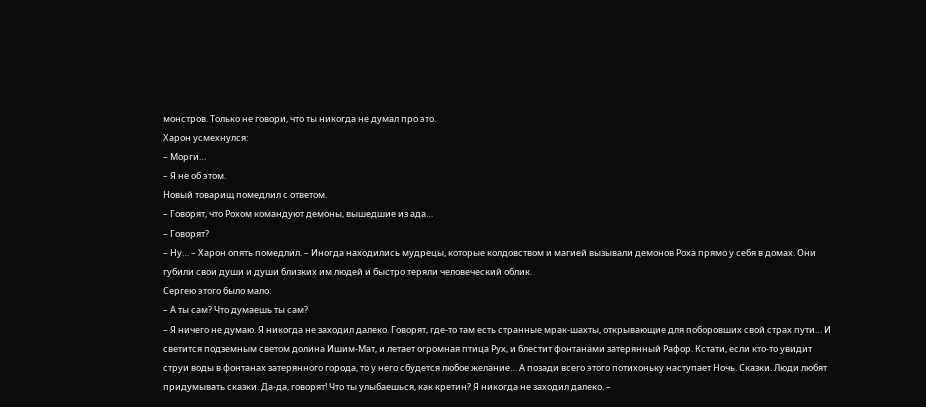монстров. Только не говори, что ты никогда не думал про это.
Харон усмехнулся:
– Морги…
– Я не об этом.
Новый товарищ помедлил с ответом.
– Говорят, что Рохом командуют демоны, вышедшие из ада…
– Говорят?
– Ну… – Харон опять помедлил. – Иногда находились мудрецы, которые колдовством и магией вызывали демонов Роха прямо у себя в домах. Они губили свои души и души близких им людей и быстро теряли человеческий облик.
Сергею этого было мало:
– А ты сам? Что думаешь ты сам?
– Я ничего не думаю. Я никогда не заходил далеко. Говорят, где-то там есть странные мрак-шахты, открывающие для поборовших свой страх пути… И светится подземным светом долина Ишим-Мат, и летает огромная птица Рух, и блестит фонтанами затерянный Рафор. Кстати, если кто-то увидит струи воды в фонтанах затерянного города, то у него сбудется любое желание… А позади всего этого потихоньку наступает Ночь. Сказки. Люди любят придумывать сказки. Да-да, говорят! Что ты улыбаешься, как кретин? Я никогда не заходил далеко. –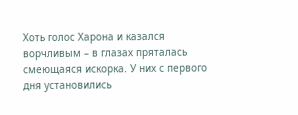Хоть голос Харона и казался ворчливым – в глазах пряталась смеющаяся искорка. У них с первого дня установились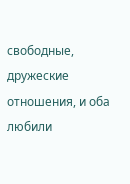свободные, дружеские отношения, и оба любили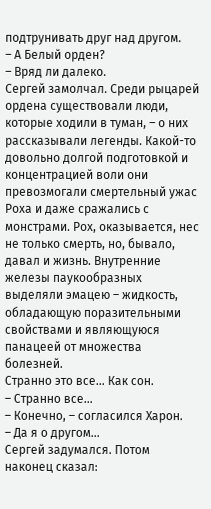подтрунивать друг над другом.
– А Белый орден?
– Вряд ли далеко.
Сергей замолчал. Среди рыцарей ордена существовали люди, которые ходили в туман, – о них рассказывали легенды. Какой-то довольно долгой подготовкой и концентрацией воли они превозмогали смертельный ужас Роха и даже сражались с монстрами. Рох, оказывается, нес не только смерть, но, бывало, давал и жизнь. Внутренние железы паукообразных выделяли эмацею – жидкость, обладающую поразительными свойствами и являющуюся панацеей от множества болезней.
Странно это все… Как сон.
– Странно все…
– Конечно, – согласился Харон.
– Да я о другом…
Сергей задумался. Потом наконец сказал: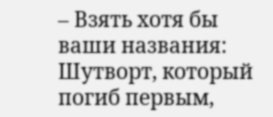– Взять хотя бы ваши названия: Шутворт, который погиб первым,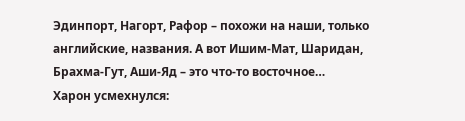Эдинпорт, Нагорт, Рафор – похожи на наши, только английские, названия. А вот Ишим-Мат, Шаридан, Брахма-Гут, Аши-Яд – это что-то восточное…
Харон усмехнулся: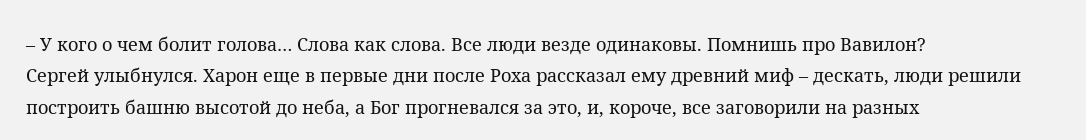– У кого о чем болит голова… Слова как слова. Все люди везде одинаковы. Помнишь про Вавилон?
Сергей улыбнулся. Харон еще в первые дни после Роха рассказал ему древний миф – дескать, люди решили построить башню высотой до неба, а Бог прогневался за это, и, короче, все заговорили на разных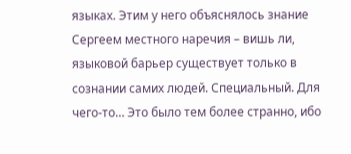языках. Этим у него объяснялось знание Сергеем местного наречия – вишь ли, языковой барьер существует только в сознании самих людей. Специальный. Для чего-то… Это было тем более странно, ибо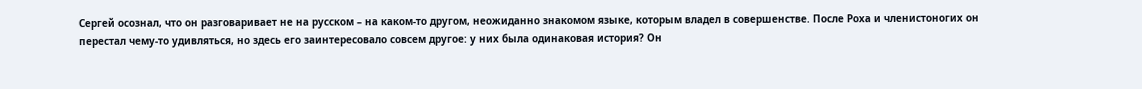Сергей осознал, что он разговаривает не на русском – на каком-то другом, неожиданно знакомом языке, которым владел в совершенстве. После Роха и членистоногих он перестал чему-то удивляться, но здесь его заинтересовало совсем другое: у них была одинаковая история? Он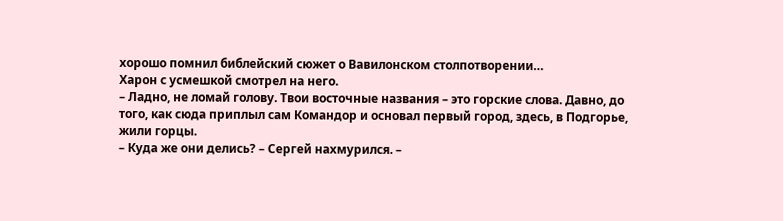хорошо помнил библейский сюжет о Вавилонском столпотворении…
Харон с усмешкой смотрел на него.
– Ладно, не ломай голову. Твои восточные названия – это горские слова. Давно, до того, как сюда приплыл сам Командор и основал первый город, здесь, в Подгорье, жили горцы.
– Куда же они делись? – Сергей нахмурился. –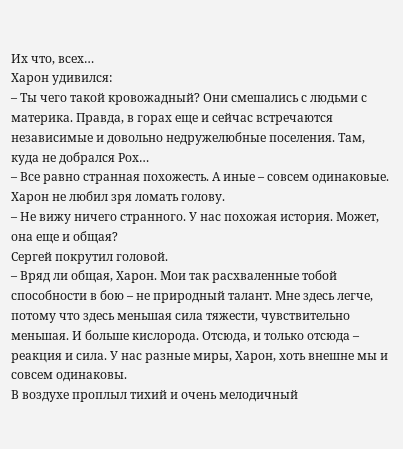Их что, всех…
Харон удивился:
– Ты чего такой кровожадный? Они смешались с людьми с материка. Правда, в горах еще и сейчас встречаются независимые и довольно недружелюбные поселения. Там, куда не добрался Рох…
– Все равно странная похожесть. А иные – совсем одинаковые.
Харон не любил зря ломать голову.
– Не вижу ничего странного. У нас похожая история. Может, она еще и общая?
Сергей покрутил головой.
– Вряд ли общая, Харон. Мои так расхваленные тобой способности в бою – не природный талант. Мне здесь легче, потому что здесь меньшая сила тяжести, чувствительно меньшая. И больше кислорода. Отсюда, и только отсюда – реакция и сила. У нас разные миры, Харон, хоть внешне мы и совсем одинаковы.
В воздухе проплыл тихий и очень мелодичный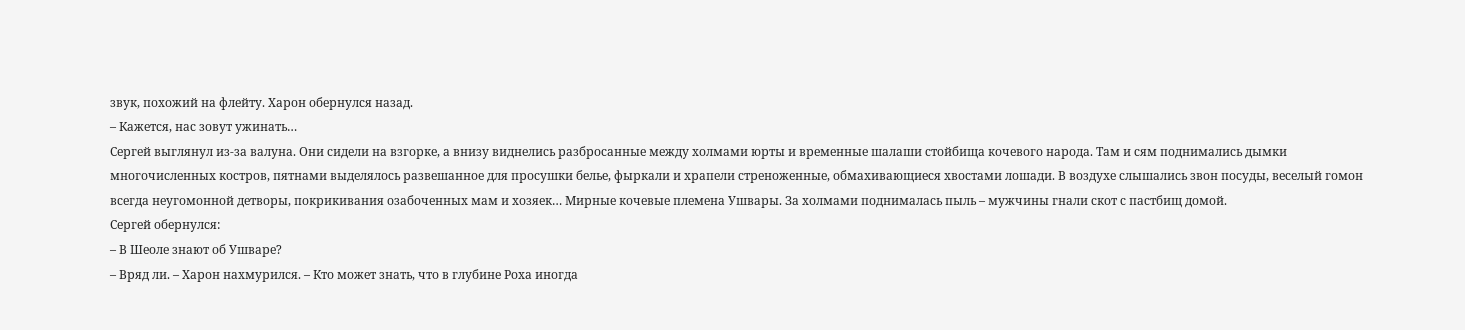звук, похожий на флейту. Харон обернулся назад.
– Кажется, нас зовут ужинать…
Сергей выглянул из-за валуна. Они сидели на взгорке, а внизу виднелись разбросанные между холмами юрты и временные шалаши стойбища кочевого народа. Там и сям поднимались дымки многочисленных костров, пятнами выделялось развешанное для просушки белье, фыркали и храпели стреноженные, обмахивающиеся хвостами лошади. В воздухе слышались звон посуды, веселый гомон всегда неугомонной детворы, покрикивания озабоченных мам и хозяек… Мирные кочевые племена Ушвары. За холмами поднималась пыль – мужчины гнали скот с пастбищ домой.
Сергей обернулся:
– В Шеоле знают об Ушваре?
– Вряд ли. – Харон нахмурился. – Кто может знать, что в глубине Роха иногда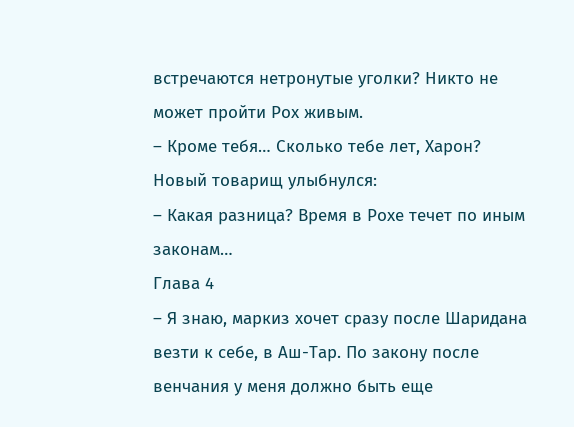встречаются нетронутые уголки? Никто не может пройти Рох живым.
– Кроме тебя… Сколько тебе лет, Харон?
Новый товарищ улыбнулся:
– Какая разница? Время в Рохе течет по иным законам…
Глава 4
– Я знаю, маркиз хочет сразу после Шаридана везти к себе, в Аш-Тар. По закону после венчания у меня должно быть еще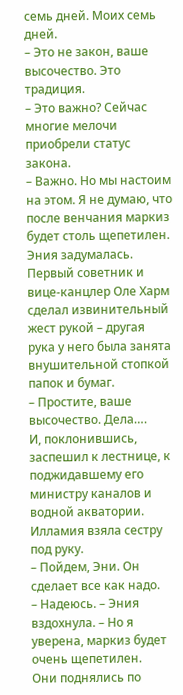семь дней. Моих семь дней.
– Это не закон, ваше высочество. Это традиция.
– Это важно? Сейчас многие мелочи приобрели статус закона.
– Важно. Но мы настоим на этом. Я не думаю, что после венчания маркиз будет столь щепетилен.
Эния задумалась. Первый советник и вице-канцлер Оле Харм сделал извинительный жест рукой – другая рука у него была занята внушительной стопкой папок и бумаг.
– Простите, ваше высочество. Дела….
И, поклонившись, заспешил к лестнице, к поджидавшему его министру каналов и водной акватории. Илламия взяла сестру под руку.
– Пойдем, Эни. Он сделает все как надо.
– Надеюсь. – Эния вздохнула. – Но я уверена, маркиз будет очень щепетилен.
Они поднялись по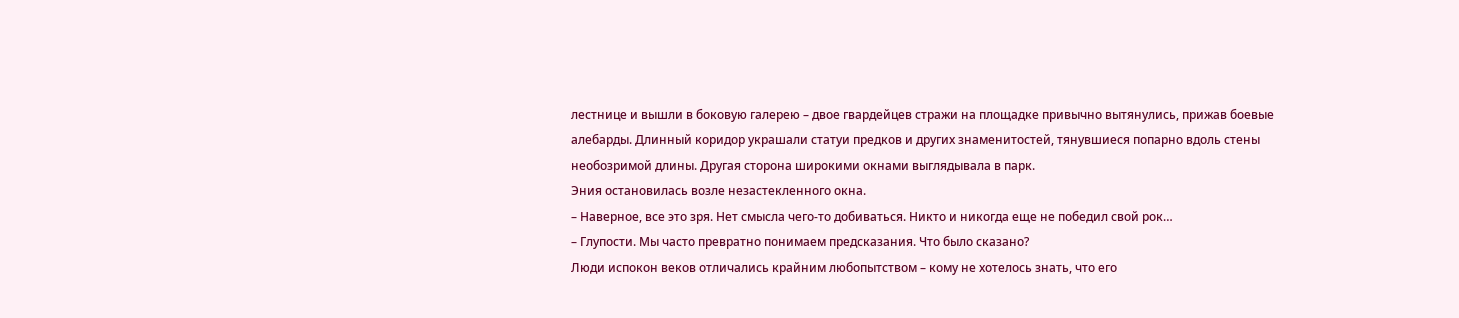лестнице и вышли в боковую галерею – двое гвардейцев стражи на площадке привычно вытянулись, прижав боевые алебарды. Длинный коридор украшали статуи предков и других знаменитостей, тянувшиеся попарно вдоль стены необозримой длины. Другая сторона широкими окнами выглядывала в парк.
Эния остановилась возле незастекленного окна.
– Наверное, все это зря. Нет смысла чего-то добиваться. Никто и никогда еще не победил свой рок…
– Глупости. Мы часто превратно понимаем предсказания. Что было сказано?
Люди испокон веков отличались крайним любопытством – кому не хотелось знать, что его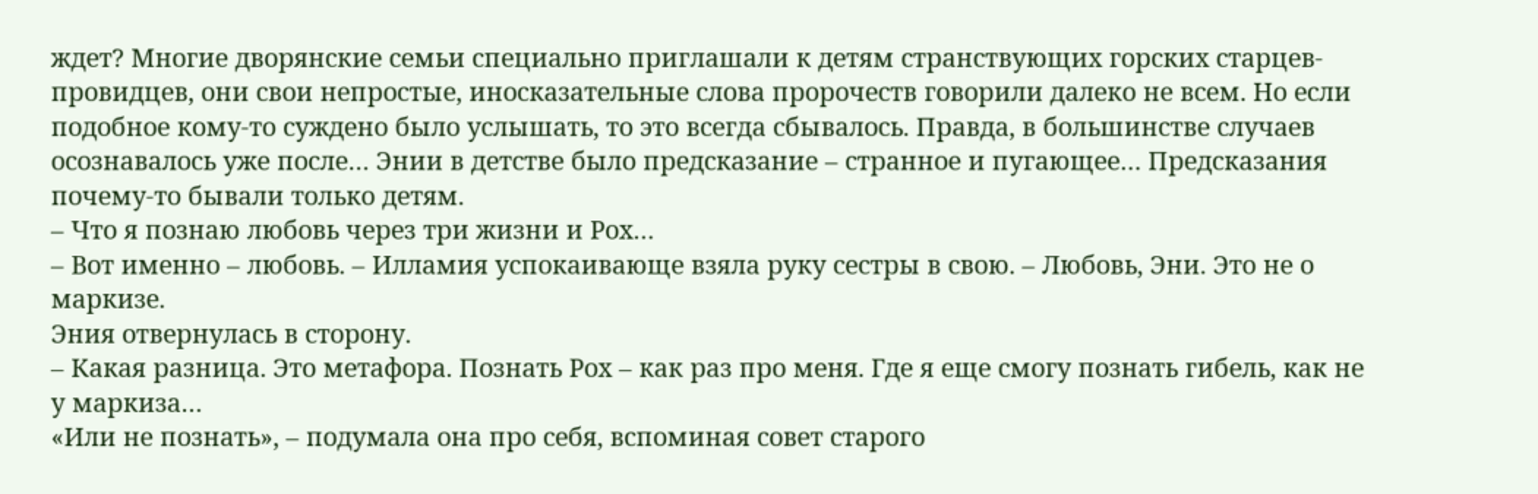ждет? Многие дворянские семьи специально приглашали к детям странствующих горских старцев-провидцев, они свои непростые, иносказательные слова пророчеств говорили далеко не всем. Но если подобное кому-то суждено было услышать, то это всегда сбывалось. Правда, в большинстве случаев осознавалось уже после… Энии в детстве было предсказание – странное и пугающее… Предсказания почему-то бывали только детям.
– Что я познаю любовь через три жизни и Рох…
– Вот именно – любовь. – Илламия успокаивающе взяла руку сестры в свою. – Любовь, Эни. Это не о маркизе.
Эния отвернулась в сторону.
– Какая разница. Это метафора. Познать Рох – как раз про меня. Где я еще смогу познать гибель, как не у маркиза…
«Или не познать», – подумала она про себя, вспоминая совет старого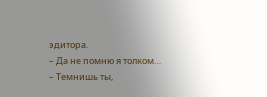эдитора.
– Да не помню я толком…
– Темнишь ты,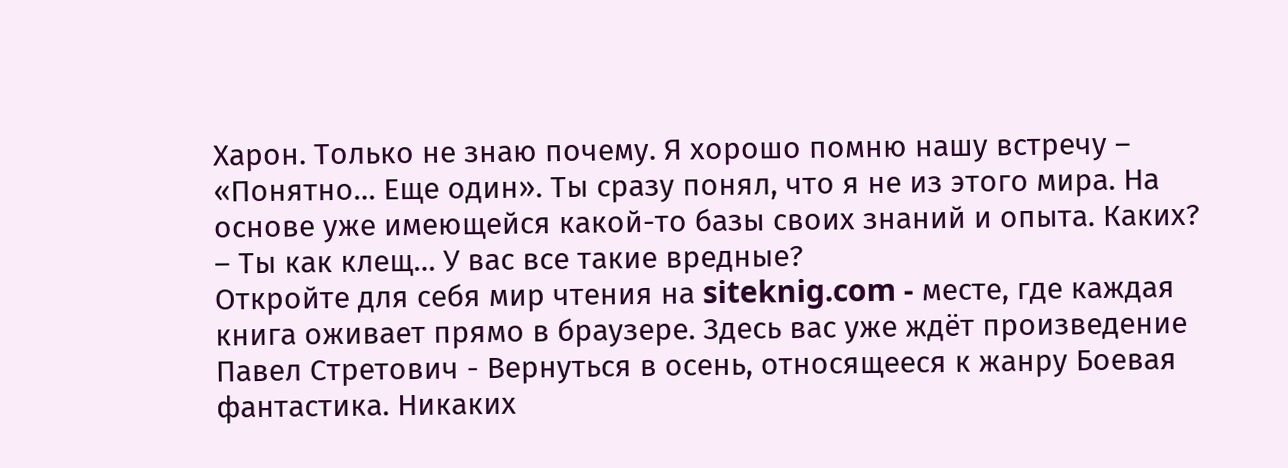Харон. Только не знаю почему. Я хорошо помню нашу встречу – «Понятно… Еще один». Ты сразу понял, что я не из этого мира. На основе уже имеющейся какой-то базы своих знаний и опыта. Каких?
– Ты как клещ… У вас все такие вредные?
Откройте для себя мир чтения на siteknig.com - месте, где каждая книга оживает прямо в браузере. Здесь вас уже ждёт произведение Павел Стретович - Вернуться в осень, относящееся к жанру Боевая фантастика. Никаких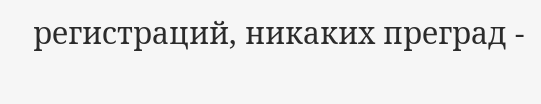регистраций, никаких преград -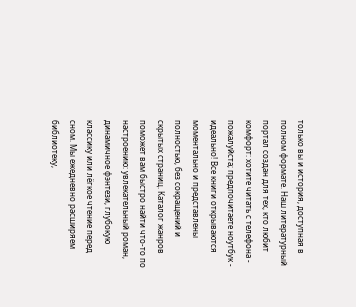только вы и история, доступная в полном формате. Наш литературный портал создан для тех, кто любит комфорт: хотите читать с телефона - пожалуйста; предпочитаете ноутбук - идеально! Все книги открываются моментально и представлены полностью, без сокращений и скрытых страниц. Каталог жанров поможет вам быстро найти что-то по настроению: увлекательный роман, динамичное фэнтези, глубокую классику или лёгкое чтение перед сном. Мы ежедневно расширяем библиотеку,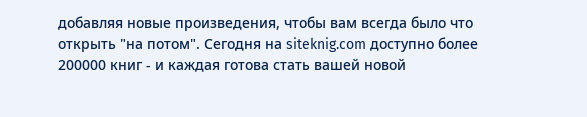добавляя новые произведения, чтобы вам всегда было что открыть "на потом". Сегодня на siteknig.com доступно более 200000 книг - и каждая готова стать вашей новой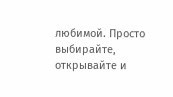любимой. Просто выбирайте, открывайте и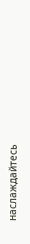наслаждайтесь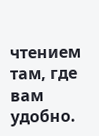чтением там, где вам удобно.